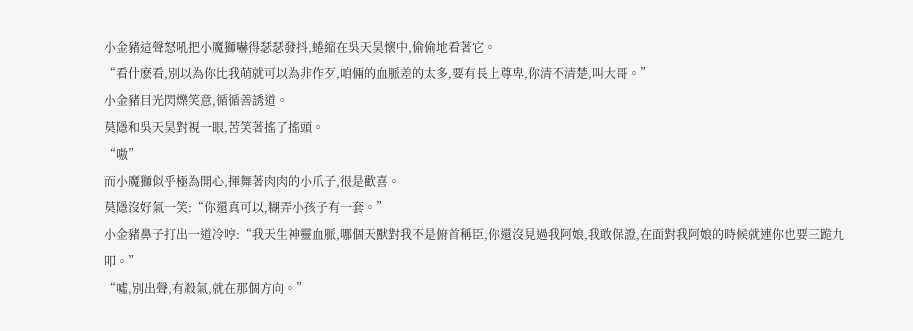小金豬這聲怒吼把小魔獅嚇得瑟瑟發抖,蜷縮在吳天昊懷中,偷偷地看著它。
“看什麽看,別以為你比我萌就可以為非作歹,咱倆的血脈差的太多,要有長上尊卑,你清不清楚,叫大哥。”
小金豬目光閃爍笑意,循循善誘道。
莫隱和吳天昊對視一眼,苦笑著搖了搖頭。
“嗷”
而小魔獅似乎極為開心,揮舞著肉肉的小爪子,很是歡喜。
莫隱沒好氣一笑:“你還真可以,糊弄小孩子有一套。”
小金豬鼻子打出一道冷哼:“我天生神靈血脈,哪個天獸對我不是俯首稱臣,你還沒見過我阿娘,我敢保證,在面對我阿娘的時候就連你也要三跪九叩。”
“噓,別出聲,有殺氣,就在那個方向。”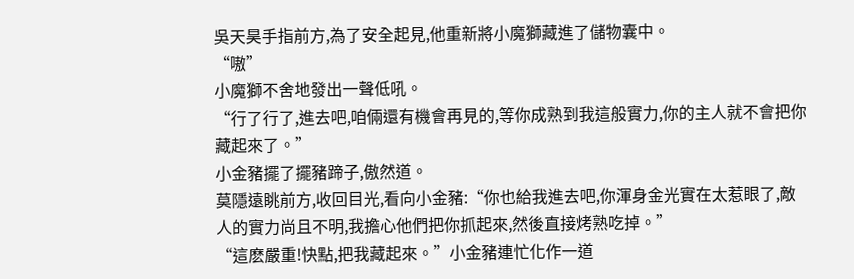吳天昊手指前方,為了安全起見,他重新將小魔獅藏進了儲物囊中。
“嗷”
小魔獅不舍地發出一聲低吼。
“行了行了,進去吧,咱倆還有機會再見的,等你成熟到我這般實力,你的主人就不會把你藏起來了。”
小金豬擺了擺豬蹄子,傲然道。
莫隱遠眺前方,收回目光,看向小金豬:“你也給我進去吧,你渾身金光實在太惹眼了,敵人的實力尚且不明,我擔心他們把你抓起來,然後直接烤熟吃掉。”
“這麽嚴重!快點,把我藏起來。”小金豬連忙化作一道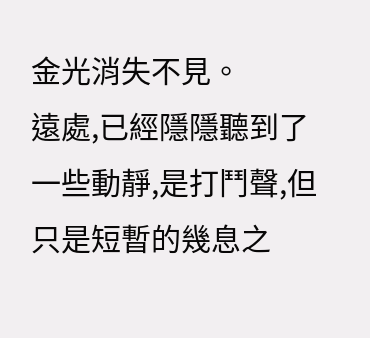金光消失不見。
遠處,已經隱隱聽到了一些動靜,是打鬥聲,但只是短暫的幾息之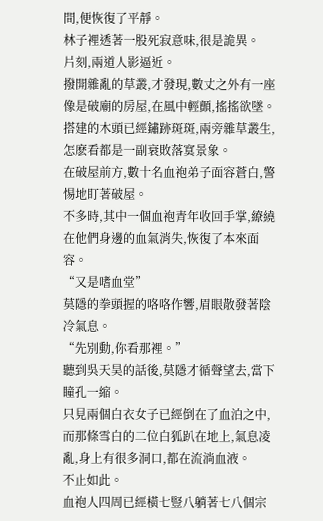間,便恢復了平靜。
林子裡透著一股死寂意味,很是詭異。
片刻,兩道人影逼近。
撥開雜亂的草叢,才發現,數丈之外有一座像是破廟的房屋,在風中輕顫,搖搖欲墜。
搭建的木頭已經鏽跡斑斑,兩旁雜草叢生,怎麽看都是一副衰敗落寞景象。
在破屋前方,數十名血袍弟子面容蒼白,警惕地盯著破屋。
不多時,其中一個血袍青年收回手掌,繚繞在他們身邊的血氣消失,恢復了本來面容。
“又是嗜血堂”
莫隱的拳頭握的咯咯作響,眉眼散發著陰冷氣息。
“先別動,你看那裡。”
聽到吳天昊的話後,莫隱才循聲望去,當下瞳孔一縮。
只見兩個白衣女子已經倒在了血泊之中,而那條雪白的二位白狐趴在地上,氣息凌亂,身上有很多洞口,都在流淌血液。
不止如此。
血袍人四周已經橫七豎八躺著七八個宗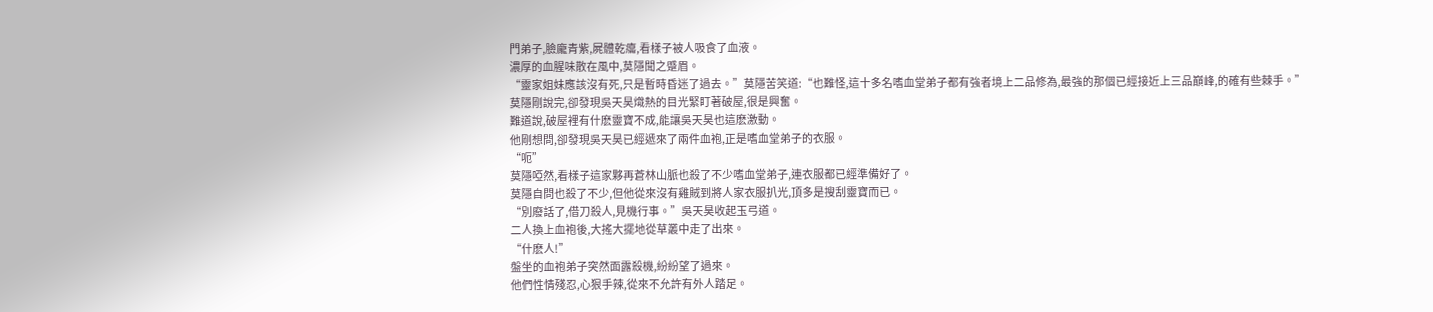門弟子,臉龐青紫,屍體乾癟,看樣子被人吸食了血液。
濃厚的血腥味散在風中,莫隱聞之蹙眉。
“靈家姐妹應該沒有死,只是暫時昏迷了過去。”莫隱苦笑道:“也難怪,這十多名嗜血堂弟子都有強者境上二品修為,最強的那個已經接近上三品巔峰,的確有些棘手。”
莫隱剛說完,卻發現吳天昊熾熱的目光緊盯著破屋,很是興奮。
難道說,破屋裡有什麽靈寶不成,能讓吳天昊也這麽激動。
他剛想問,卻發現吳天昊已經遞來了兩件血袍,正是嗜血堂弟子的衣服。
“呃”
莫隱啞然,看樣子這家夥再蒼林山脈也殺了不少嗜血堂弟子,連衣服都已經準備好了。
莫隱自問也殺了不少,但他從來沒有雞賊到將人家衣服扒光,頂多是搜刮靈寶而已。
“別廢話了,借刀殺人,見機行事。”吳天昊收起玉弓道。
二人換上血袍後,大搖大擺地從草叢中走了出來。
“什麽人!”
盤坐的血袍弟子突然面露殺機,紛紛望了過來。
他們性情殘忍,心狠手辣,從來不允許有外人踏足。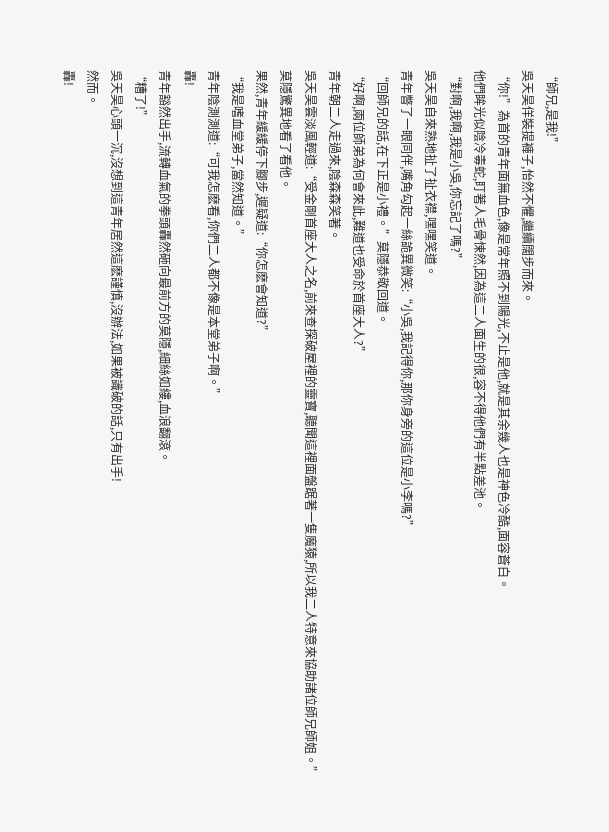“師兄,是我!”
吳天昊佯裝提褲子,怡然不懼,繼續闊步而來。
“你!”為首的青年面無血色,像是常年照不到陽光,不止是他,就是其余幾人也是神色冷酷,面容蒼白。
他們眸光似陰冷毒蛇,盯著人毛骨悚然,因為這二人面生的很,容不得他們有半點差池。
“對啊,我啊,我是小吳,你忘記了嗎?”
吳天昊自來熟地扯了扯衣襟,嘿嘿笑道。
青年瞥了一眼同伴,嘴角勾起一絲詭異微笑:“小吳,我記得你,那你身旁的這位是小李嗎?”
“回師兄的話,在下正是小禮。”莫隱恭敬回道。
“好啊,兩位師弟為何會來此,難道也受命於首座大人?”
青年朝二人走過來,陰森森笑著。
吳天昊雲淡風輕道:“受金剛首座大人之名,前來查探破屋裡的靈寶,聽聞這裡面盤踞著一隻魔猿,所以我二人特意來協助諸位師兄師姐。”
莫隱驚異地看了看他。
果然,青年緩緩停下腳步,遲疑道:“你怎麽會知道?”
“我是嗜血堂弟子,當然知道。”
青年陰測測道:“可我怎麽看,你們二人都不像是本堂弟子啊。”
轟!
青年豁然出手,流轉血氣的拳頭轟然砸向最前方的莫隱,細絲如縷,血浪翻滾。
“糟了!”
吳天昊心頭一沉,沒想到這青年居然這麽謹慎,沒辦法,如果被識破的話,只有出手!
然而。
轟!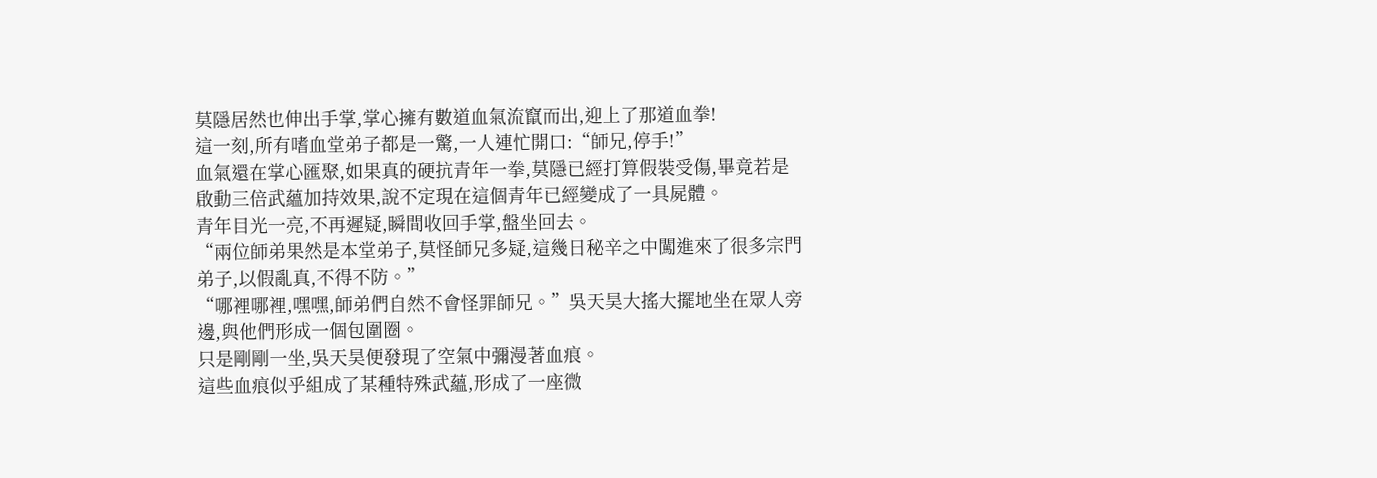莫隱居然也伸出手掌,掌心擁有數道血氣流竄而出,迎上了那道血拳!
這一刻,所有嗜血堂弟子都是一驚,一人連忙開口:“師兄,停手!”
血氣還在掌心匯聚,如果真的硬抗青年一拳,莫隱已經打算假裝受傷,畢竟若是啟動三倍武蘊加持效果,說不定現在這個青年已經變成了一具屍體。
青年目光一亮,不再遲疑,瞬間收回手掌,盤坐回去。
“兩位師弟果然是本堂弟子,莫怪師兄多疑,這幾日秘辛之中闖進來了很多宗門弟子,以假亂真,不得不防。”
“哪裡哪裡,嘿嘿,師弟們自然不會怪罪師兄。”吳天昊大搖大擺地坐在眾人旁邊,與他們形成一個包圍圈。
只是剛剛一坐,吳天昊便發現了空氣中彌漫著血痕。
這些血痕似乎組成了某種特殊武蘊,形成了一座微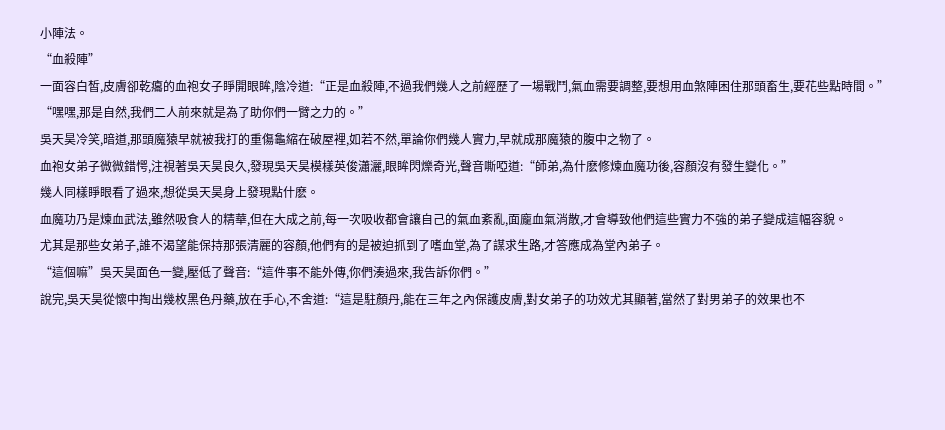小陣法。
“血殺陣”
一面容白皙,皮膚卻乾癟的血袍女子睜開眼眸,陰冷道:“正是血殺陣,不過我們幾人之前經歷了一場戰鬥,氣血需要調整,要想用血煞陣困住那頭畜生,要花些點時間。”
“嘿嘿,那是自然,我們二人前來就是為了助你們一臂之力的。”
吳天昊冷笑,暗道,那頭魔猿早就被我打的重傷龜縮在破屋裡,如若不然,單論你們幾人實力,早就成那魔猿的腹中之物了。
血袍女弟子微微錯愕,注視著吳天昊良久,發現吳天昊模樣英俊瀟灑,眼眸閃爍奇光,聲音嘶啞道:“師弟,為什麽修煉血魔功後,容顏沒有發生變化。”
幾人同樣睜眼看了過來,想從吳天昊身上發現點什麽。
血魔功乃是煉血武法,雖然吸食人的精華,但在大成之前,每一次吸收都會讓自己的氣血紊亂,面龐血氣消散,才會導致他們這些實力不強的弟子變成這幅容貌。
尤其是那些女弟子,誰不渴望能保持那張清麗的容顏,他們有的是被迫抓到了嗜血堂,為了謀求生路,才答應成為堂內弟子。
“這個嘛”吳天昊面色一變,壓低了聲音:“這件事不能外傳,你們湊過來,我告訴你們。”
說完,吳天昊從懷中掏出幾枚黑色丹藥,放在手心,不舍道:“這是駐顏丹,能在三年之內保護皮膚,對女弟子的功效尤其顯著,當然了對男弟子的效果也不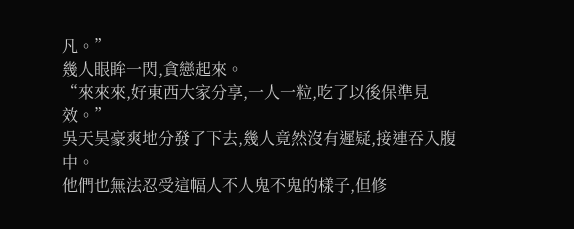凡。”
幾人眼眸一閃,貪戀起來。
“來來來,好東西大家分享,一人一粒,吃了以後保準見效。”
吳天昊豪爽地分發了下去,幾人竟然沒有遲疑,接連吞入腹中。
他們也無法忍受這幅人不人鬼不鬼的樣子,但修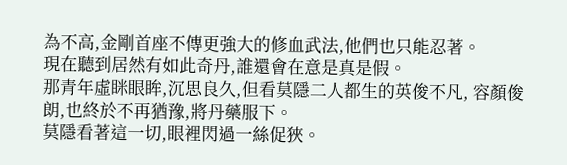為不高,金剛首座不傳更強大的修血武法,他們也只能忍著。
現在聽到居然有如此奇丹,誰還會在意是真是假。
那青年虛眯眼眸,沉思良久,但看莫隱二人都生的英俊不凡, 容顏俊朗,也終於不再猶豫,將丹藥服下。
莫隱看著這一切,眼裡閃過一絲促狹。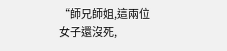“師兄師姐,這兩位女子還沒死,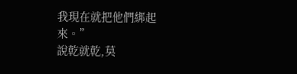我現在就把他們綁起來。”
說乾就乾,莫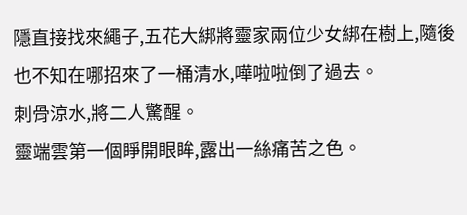隱直接找來繩子,五花大綁將靈家兩位少女綁在樹上,隨後也不知在哪招來了一桶清水,嘩啦啦倒了過去。
刺骨涼水,將二人驚醒。
靈端雲第一個睜開眼眸,露出一絲痛苦之色。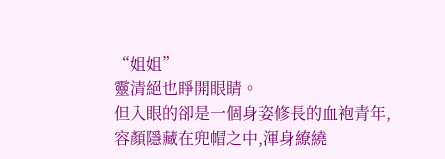“姐姐”
靈清絕也睜開眼睛。
但入眼的卻是一個身姿修長的血袍青年,容顏隱藏在兜帽之中,渾身繚繞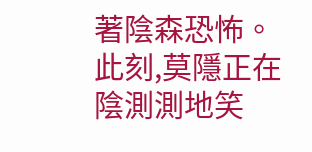著陰森恐怖。
此刻,莫隱正在陰測測地笑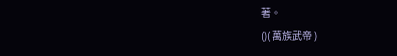著。
()( 萬族武帝 )